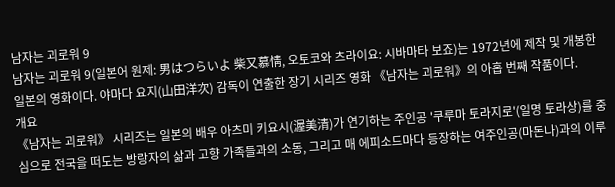남자는 괴로워 9
남자는 괴로워 9(일본어 원제: 男はつらいよ 柴又慕情, 오토코와 츠라이요: 시바마타 보죠)는 1972년에 제작 및 개봉한 일본의 영화이다. 야마다 요지(山田洋次) 감독이 연출한 장기 시리즈 영화 《남자는 괴로워》의 아홉 번째 작품이다.
개요
《남자는 괴로워》 시리즈는 일본의 배우 아츠미 키요시(渥美清)가 연기하는 주인공 '쿠루마 토라지로'(일명 토라상)를 중심으로 전국을 떠도는 방랑자의 삶과 고향 가족들과의 소동, 그리고 매 에피소드마다 등장하는 여주인공(마돈나)과의 이루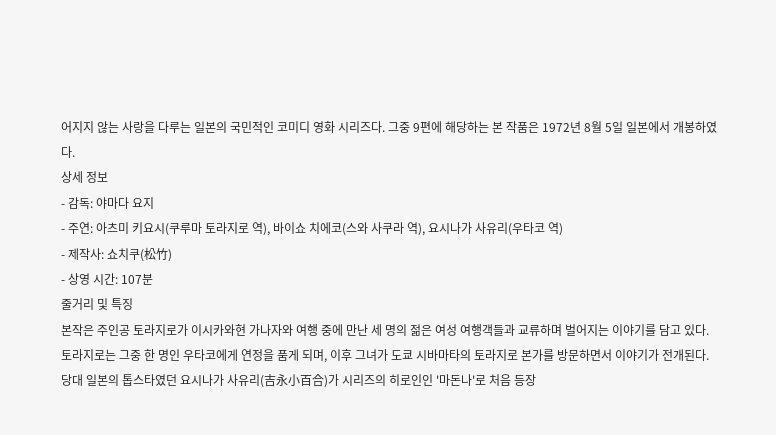어지지 않는 사랑을 다루는 일본의 국민적인 코미디 영화 시리즈다. 그중 9편에 해당하는 본 작품은 1972년 8월 5일 일본에서 개봉하였다.
상세 정보
- 감독: 야마다 요지
- 주연: 아츠미 키요시(쿠루마 토라지로 역), 바이쇼 치에코(스와 사쿠라 역), 요시나가 사유리(우타코 역)
- 제작사: 쇼치쿠(松竹)
- 상영 시간: 107분
줄거리 및 특징
본작은 주인공 토라지로가 이시카와현 가나자와 여행 중에 만난 세 명의 젊은 여성 여행객들과 교류하며 벌어지는 이야기를 담고 있다. 토라지로는 그중 한 명인 우타코에게 연정을 품게 되며, 이후 그녀가 도쿄 시바마타의 토라지로 본가를 방문하면서 이야기가 전개된다.
당대 일본의 톱스타였던 요시나가 사유리(吉永小百合)가 시리즈의 히로인인 '마돈나'로 처음 등장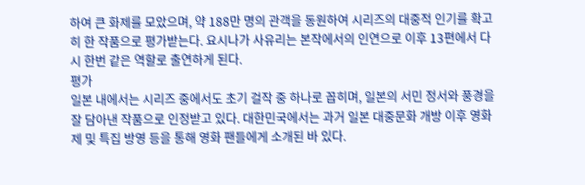하여 큰 화제를 모았으며, 약 188만 명의 관객을 동원하여 시리즈의 대중적 인기를 확고히 한 작품으로 평가받는다. 요시나가 사유리는 본작에서의 인연으로 이후 13편에서 다시 한번 같은 역할로 출연하게 된다.
평가
일본 내에서는 시리즈 중에서도 초기 걸작 중 하나로 꼽히며, 일본의 서민 정서와 풍경을 잘 담아낸 작품으로 인정받고 있다. 대한민국에서는 과거 일본 대중문화 개방 이후 영화제 및 특집 방영 등을 통해 영화 팬들에게 소개된 바 있다.